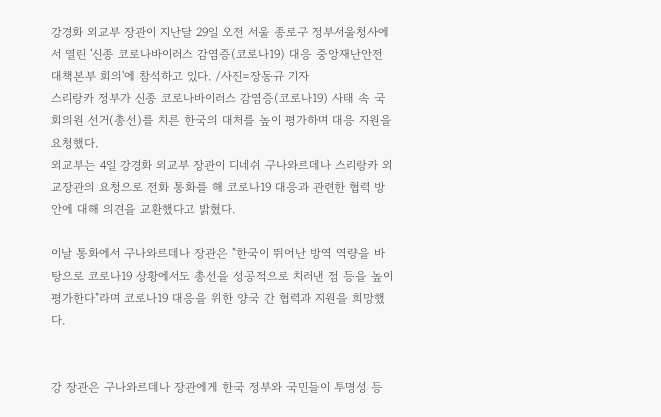강경화 외교부 장관이 지난달 29일 오전 서울 종로구 정부서울청사에서 열린 '신종 코로나바이러스 감염증(코로나19) 대응 중앙재난안전대책본부 회의'에 참석하고 있다. /사진=장동규 기자
스리랑카 정부가 신종 코로나바이러스 감염증(코로나19) 사태 속 국회의원 선거(총선)를 치른 한국의 대처를 높이 평가하며 대응 지원을 요청했다.
외교부는 4일 강경화 외교부 장관이 디네쉬 구나와르데나 스리랑카 외교장관의 요청으로 전화 통화를 해 코로나19 대응과 관련한 협력 방안에 대해 의견을 교환했다고 밝혔다.

이날 통화에서 구나와르데나 장관은 "한국이 뛰어난 방역 역량을 바탕으로 코로나19 상황에서도 총선을 성공적으로 치러낸 점 등을 높이 평가한다"라며 코로나19 대응을 위한 양국 간 협력과 지원을 희망했다.


강 장관은 구나와르데나 장관에게 한국 정부와 국민들이 투명성 등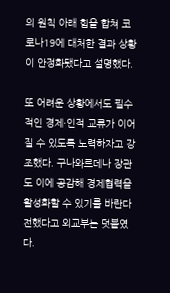의 원칙 아래 힘을 합쳐 코로나19에 대처한 결과 상황이 안정화됐다고 설명했다.

또 어려운 상황에서도 필수적인 경제·인적 교류가 이어질 수 있도록 노력하자고 강조했다. 구나와르데나 장관도 이에 공감해 경제협력을 활성화할 수 있기를 바란다 전했다고 외교부는 덧붙였다.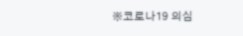※코로나19 의심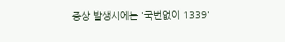증상 발생시에는 '국번없이 1339'